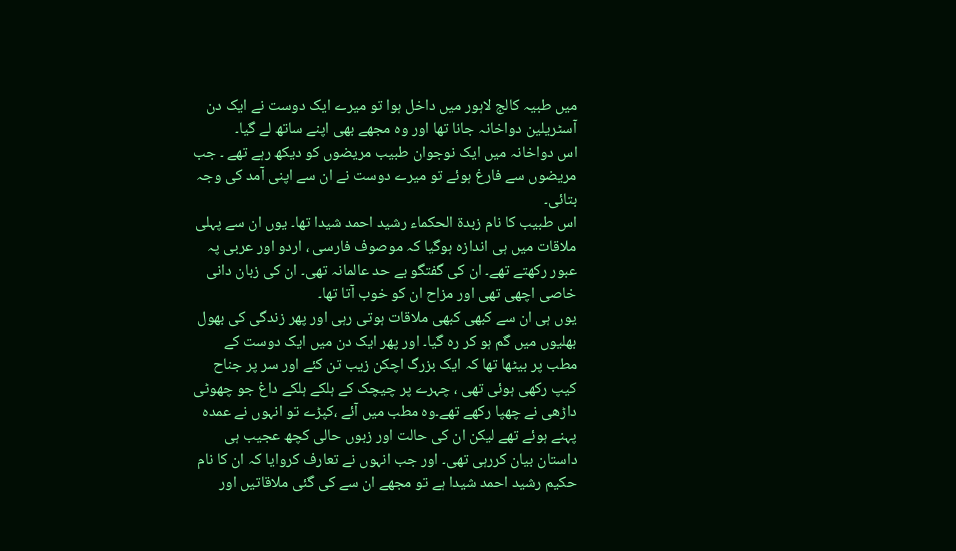میں طبیہ کالج لاہور میں داخل ہوا تو میرے ایک دوست نے ایک دن آسٹریلین دواخانہ جانا تھا اور وہ مجھے بھی اپنے ساتھ لے گیا۔
اس دواخانہ میں ایک نوجوان طبیب مریضوں کو دیکھ رہے تھے ۔ جب مریضوں سے فارغ ہوئے تو میرے دوست نے ان سے اپنی آمد کی وجہ بتائی۔
اس طبیب کا نام زبدۃ الحکماء رشید احمد شیدا تھا۔ یوں ان سے پہلی ملاقات میں ہی اندازہ ہوگیا کہ موصوف فارسی ، اردو اور عربی پہ عبور رکھتے تھے۔ ان کی گفتگو بے حد عالمانہ تھی۔ ان کی زبان دانی خاصی اچھی تھی اور مزاح ان کو خوب آتا تھا۔
یوں ہی ان سے کبھی کبھی ملاقات ہوتی رہی اور پھر زندگی کی بھول بھلیوں میں گم ہو کر رہ گیا۔ اور پھر ایک دن میں ایک دوست کے مطب پر بیٹھا تھا کہ ایک بزرگ اچکن زیب تن کئے اور سر پر جناح کیپ رکھی ہوئی تھی ، چہرے پر چیچک کے ہلکے ہلکے داغ جو چھوٹی داڑھی نے چھپا رکھے تھے۔وہ مطب میں آئے ،کپڑے تو انہوں نے عمدہ پہنے ہوئے تھے لیکن ان کی حالت اور زبوں حالی کچھ عجیب ہی داستان بیان کررہی تھی۔ اور جب انہوں نے تعارف کروایا کہ ان کا نام حکیم رشید احمد شیدا ہے تو مجھے ان سے کی گئی ملاقاتیں اور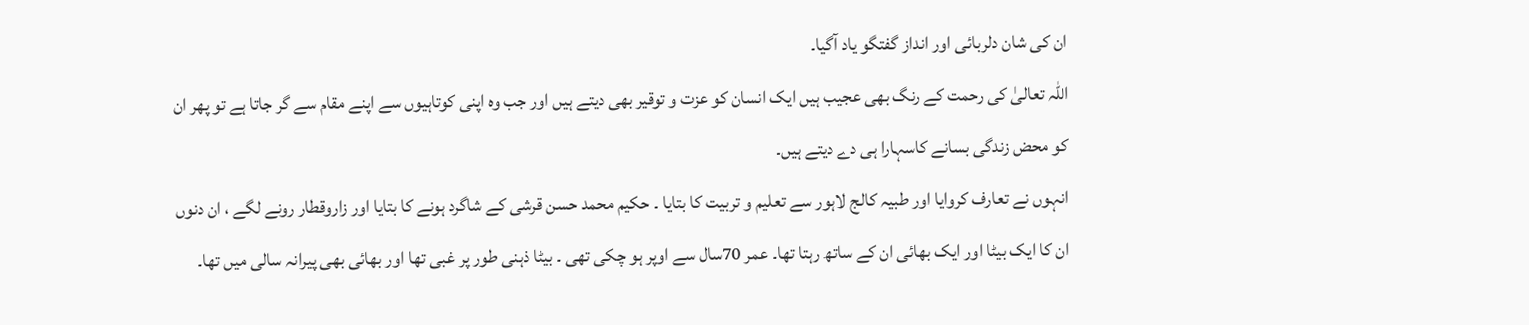ان کی شان دلربائی اور انداز گفتگو یاد آگیا۔
اللہ تعالیٰ کی رحمت کے رنگ بھی عجیب ہیں ایک انسان کو عزت و توقیر بھی دیتے ہیں اور جب وہ اپنی کوتاہیوں سے اپنے مقام سے گر جاتا ہے تو پھر ان کو محض زندگی بسانے کاسہارا ہی دے دیتے ہیں۔
انہوں نے تعارف کروایا اور طبیہ کالج لاہور سے تعلیم و تربیت کا بتایا ۔ حکیم محمد حسن قرشی کے شاگرد ہونے کا بتایا اور زاروقطار رونے لگے ، ان دنوں ان کا ایک بیٹا اور ایک بھائی ان کے ساتھ رہتا تھا۔ عمر 70سال سے اوپر ہو چکی تھی ۔ بیٹا ذہنی طور پر غبی تھا اور بھائی بھی پیرانہ سالی میں تھا۔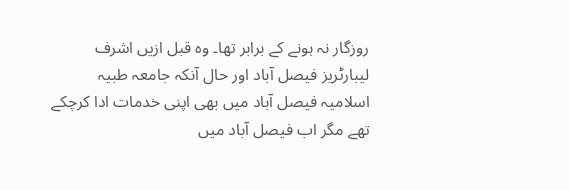روزگار نہ ہونے کے برابر تھا۔ وہ قبل ازیں اشرف لیبارٹریز فیصل آباد اور حال آنکہ جامعہ طبیہ اسلامیہ فیصل آباد میں بھی اپنی خدمات ادا کرچکے تھے مگر اب فیصل آباد میں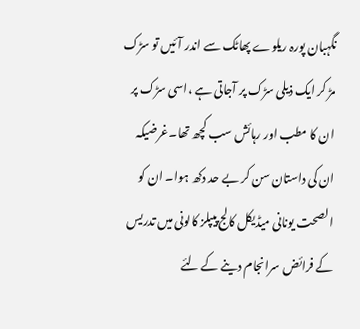نگہبان پورہ ریلوے پھاٹک سے اندر آئیں تو سڑک مڑ کر ایک ذیلی سڑک پر آجاتی ہے ،اسی سڑک پر ان کا مطب اور رہائش سب کچھ تھا۔غرضیکہ ان کی داستان سن کر بے حد دکھ ہوا۔ ان کو الصحت یونانی میڈیکل کالج پیپلز کالونی میں تدریس کے فرائض سرانجام دینے کے لئے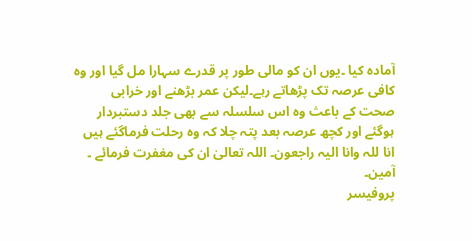آمادہ کیا ۔یوں ان کو مالی طور پر قدرے سہارا مل گیا اور وہ کافی عرصہ تک پڑھاتے رہے۔لیکن عمر بڑھنے اور خرابی صحت کے باعث وہ اس سلسلہ سے بھی جلد دستبردار ہوگئے اور کچھ عرصہ بعد پتہ چلا کہ وہ رحلت فرماگئے ہیں انا للہ وانا الیہ راجعون۔ اللہ تعالیٰ ان کی مغفرت فرمائے ۔ آمین۔
پروفیسر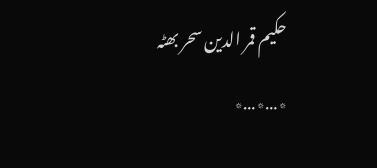حکیم قمر الدین سحر بھٹہ
٭…٭…٭